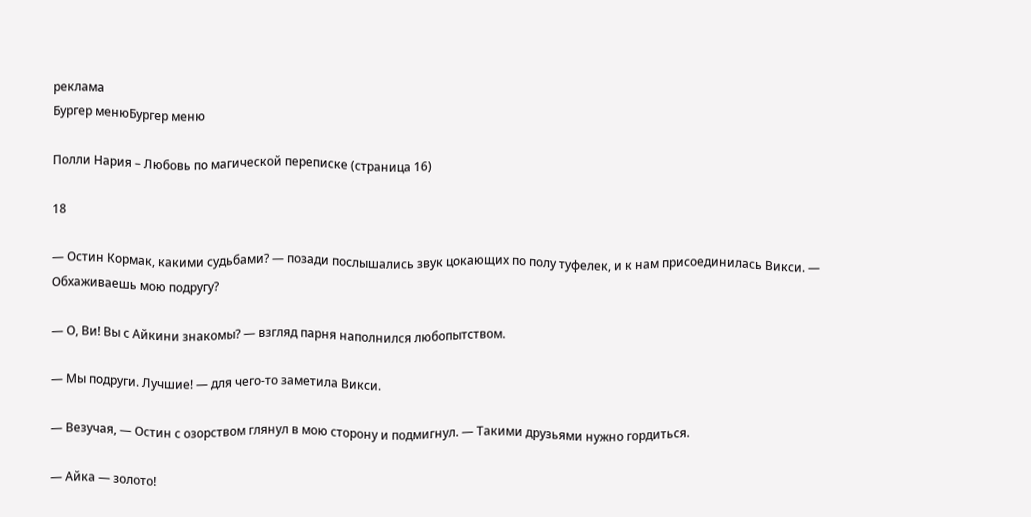реклама
Бургер менюБургер меню

Полли Нария – Любовь по магической переписке (страница 16)

18

— Остин Кормак, какими судьбами? — позади послышались звук цокающих по полу туфелек, и к нам присоединилась Викси. — Обхаживаешь мою подругу?

— О, Ви! Вы с Айкини знакомы? — взгляд парня наполнился любопытством.

— Мы подруги. Лучшие! — для чего-то заметила Викси.

— Везучая, — Остин с озорством глянул в мою сторону и подмигнул. — Такими друзьями нужно гордиться.

— Айка — золото!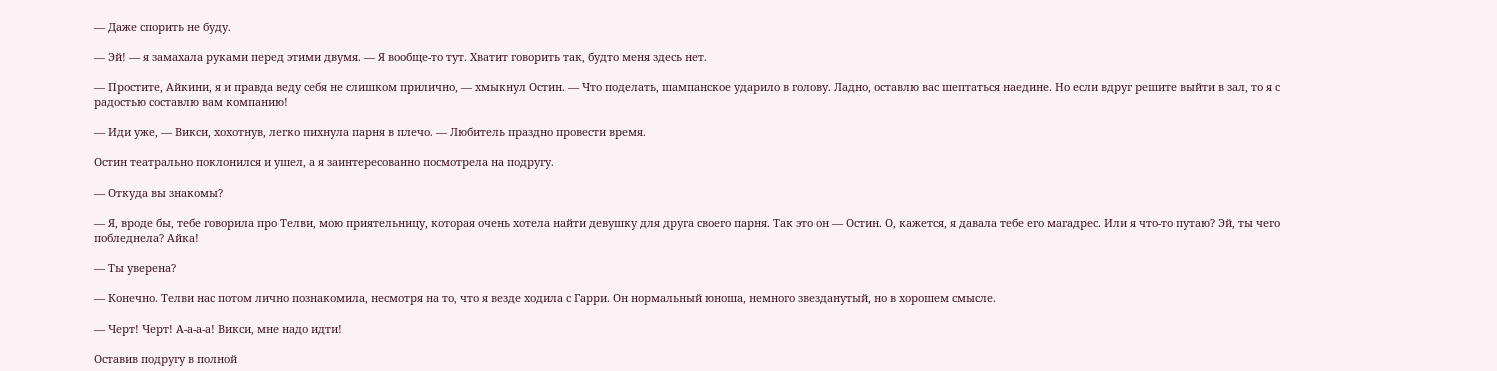— Даже спорить не буду.

— Эй! — я замахала руками перед этими двумя. — Я вообще-то тут. Хватит говорить так, будто меня здесь нет.

— Простите, Айкини, я и правда веду себя не слишком прилично, — хмыкнул Остин. — Что поделать, шампанское ударило в голову. Ладно, оставлю вас шептаться наедине. Но если вдруг решите выйти в зал, то я с радостью составлю вам компанию!

— Иди уже, — Викси, хохотнув, легко пихнула парня в плечо. — Любитель праздно провести время.

Остин театрально поклонился и ушел, а я заинтересованно посмотрела на подругу.

— Откуда вы знакомы?

— Я, вроде бы, тебе говорила про Телви, мою приятельницу, которая очень хотела найти девушку для друга своего парня. Так это он — Остин. О, кажется, я давала тебе его магадрес. Или я что-то путаю? Эй, ты чего побледнела? Айка!

— Ты уверена?

— Конечно. Телви нас потом лично познакомила, несмотря на то, что я везде ходила с Гарри. Он нормальный юноша, немного звезданутый, но в хорошем смысле.

— Черт! Черт! А-а-а-а! Викси, мне надо идти!

Оставив подругу в полной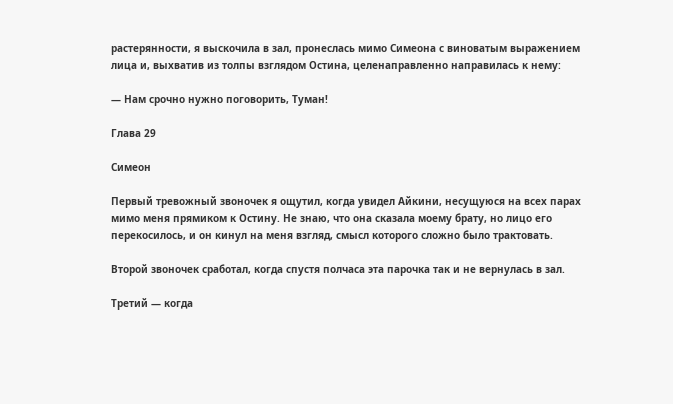растерянности, я выскочила в зал, пронеслась мимо Симеона с виноватым выражением лица и, выхватив из толпы взглядом Остина, целенаправленно направилась к нему:

— Нам срочно нужно поговорить, Туман!

Глава 29

Симеон

Первый тревожный звоночек я ощутил, когда увидел Айкини, несущуюся на всех парах мимо меня прямиком к Остину. Не знаю, что она сказала моему брату, но лицо его перекосилось, и он кинул на меня взгляд, смысл которого сложно было трактовать.

Второй звоночек сработал, когда спустя полчаса эта парочка так и не вернулась в зал.

Третий — когда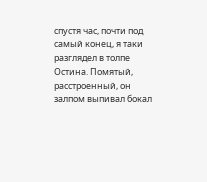спустя час, почти под самый конец, я таки разглядел в толпе Остина. Помятый, расстроенный, он залпом выпивал бокал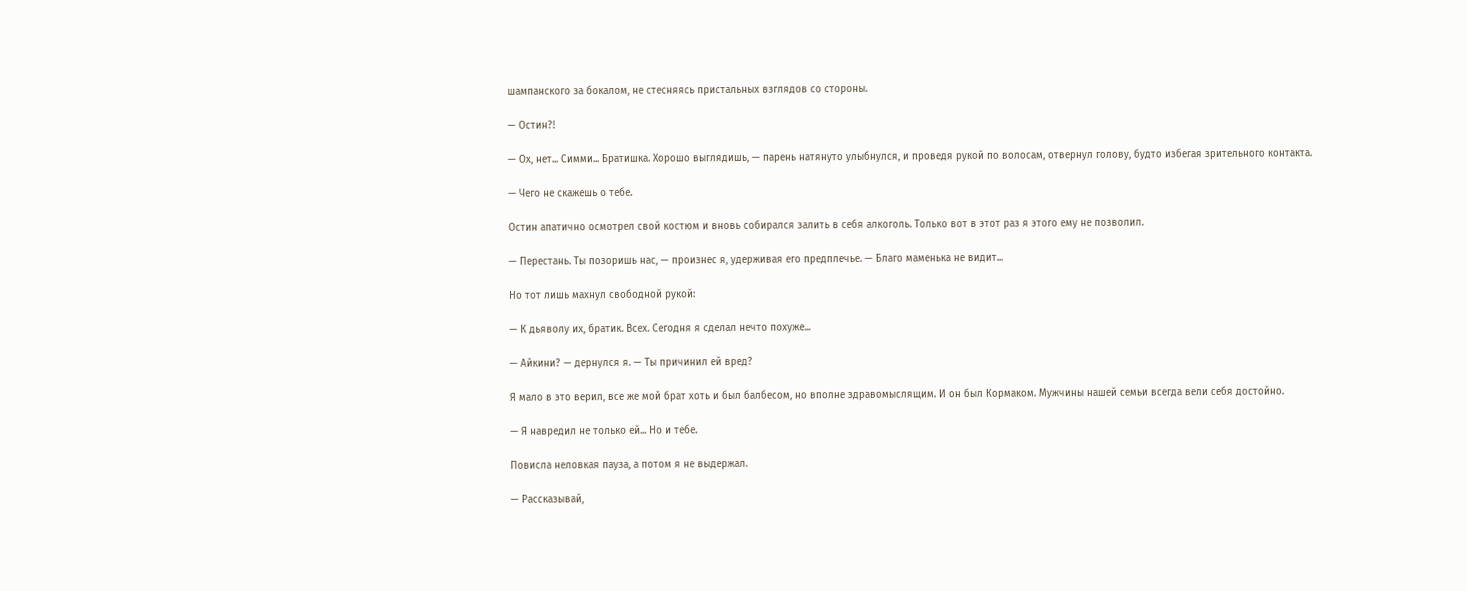шампанского за бокалом, не стесняясь пристальных взглядов со стороны.

— Остин?!

— Ох, нет... Симми... Братишка. Хорошо выглядишь, — парень натянуто улыбнулся, и проведя рукой по волосам, отвернул голову, будто избегая зрительного контакта.

— Чего не скажешь о тебе.

Остин апатично осмотрел свой костюм и вновь собирался залить в себя алкоголь. Только вот в этот раз я этого ему не позволил.

— Перестань. Ты позоришь нас, — произнес я, удерживая его предплечье. — Благо маменька не видит...

Но тот лишь махнул свободной рукой:

— К дьяволу их, братик. Всех. Сегодня я сделал нечто похуже...

— Айкини? — дернулся я. — Ты причинил ей вред?

Я мало в это верил, все же мой брат хоть и был балбесом, но вполне здравомыслящим. И он был Кормаком. Мужчины нашей семьи всегда вели себя достойно.

— Я навредил не только ей... Но и тебе.

Повисла неловкая пауза, а потом я не выдержал.

— Рассказывай,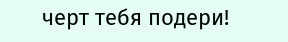черт тебя подери!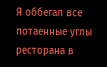Я оббегал все потаенные углы ресторана в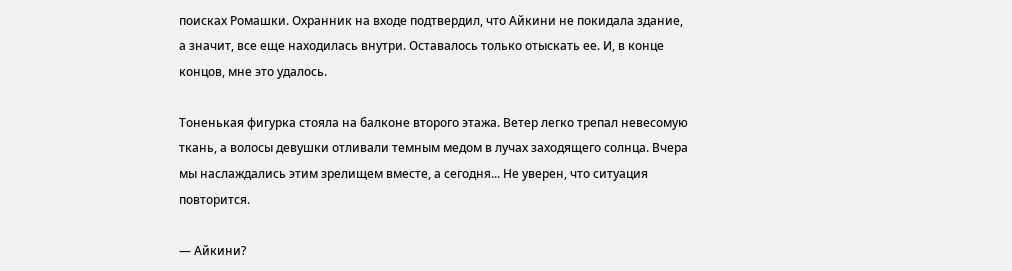поисках Ромашки. Охранник на входе подтвердил, что Айкини не покидала здание, а значит, все еще находилась внутри. Оставалось только отыскать ее. И, в конце концов, мне это удалось.

Тоненькая фигурка стояла на балконе второго этажа. Ветер легко трепал невесомую ткань, а волосы девушки отливали темным медом в лучах заходящего солнца. Вчера мы наслаждались этим зрелищем вместе, а сегодня... Не уверен, что ситуация повторится.

— Айкини?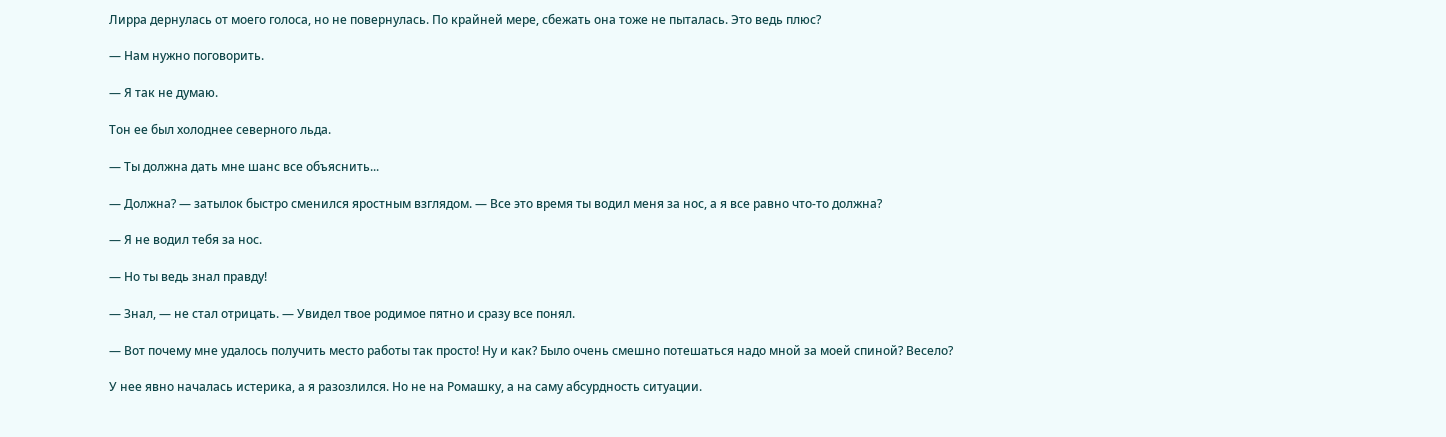Лирра дернулась от моего голоса, но не повернулась. По крайней мере, сбежать она тоже не пыталась. Это ведь плюс?

— Нам нужно поговорить.

— Я так не думаю.

Тон ее был холоднее северного льда.

— Ты должна дать мне шанс все объяснить...

— Должна? — затылок быстро сменился яростным взглядом. — Все это время ты водил меня за нос, а я все равно что-то должна?

— Я не водил тебя за нос.

— Но ты ведь знал правду!

— Знал, — не стал отрицать. — Увидел твое родимое пятно и сразу все понял.

— Вот почему мне удалось получить место работы так просто! Ну и как? Было очень смешно потешаться надо мной за моей спиной? Весело?

У нее явно началась истерика, а я разозлился. Но не на Ромашку, а на саму абсурдность ситуации.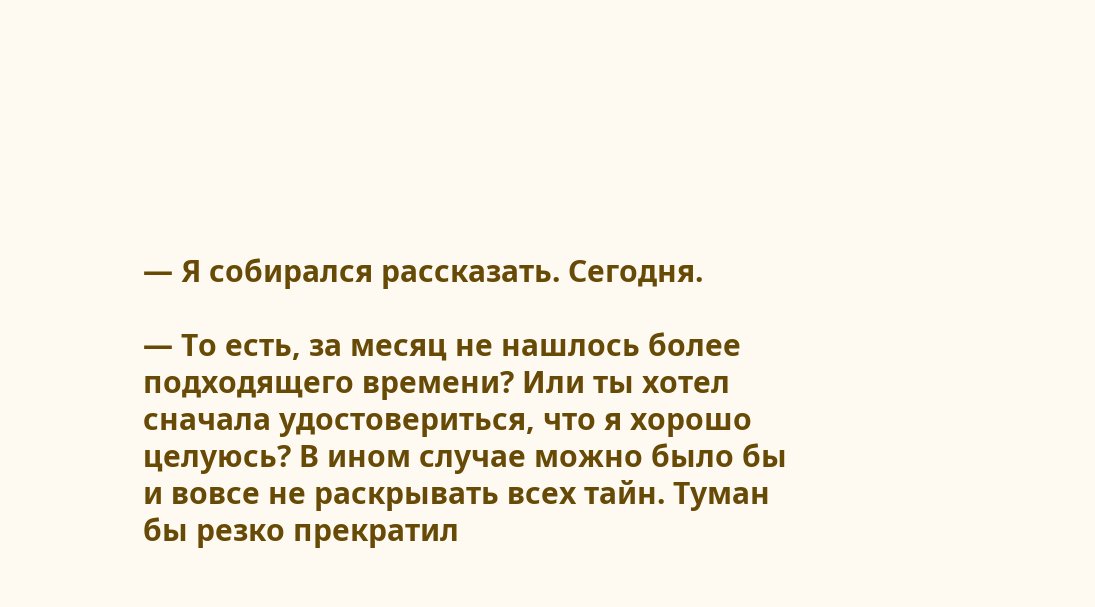— Я собирался рассказать. Сегодня.

— То есть, за месяц не нашлось более подходящего времени? Или ты хотел сначала удостовериться, что я хорошо целуюсь? В ином случае можно было бы и вовсе не раскрывать всех тайн. Туман бы резко прекратил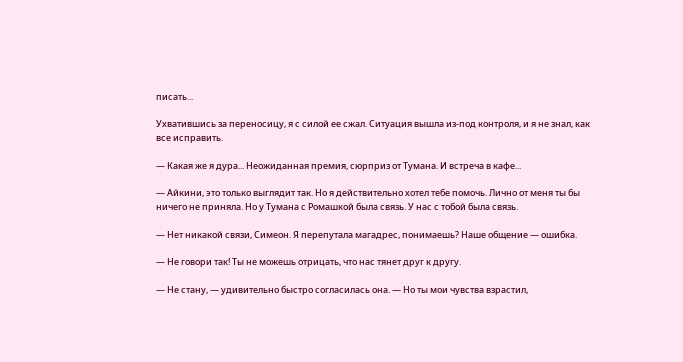писать...

Ухватившись за переносицу, я с силой ее сжал. Ситуация вышла из-под контроля, и я не знал, как все исправить.

— Какая же я дура... Неожиданная премия, сюрприз от Тумана. И встреча в кафе...

— Айкини, это только выглядит так. Но я действительно хотел тебе помочь. Лично от меня ты бы ничего не приняла. Но у Тумана с Ромашкой была связь. У нас с тобой была связь.

— Нет никакой связи, Симеон. Я перепутала магадрес, понимаешь? Наше общение — ошибка.

— Не говори так! Ты не можешь отрицать, что нас тянет друг к другу.

— Не стану, — удивительно быстро согласилась она. — Но ты мои чувства взрастил,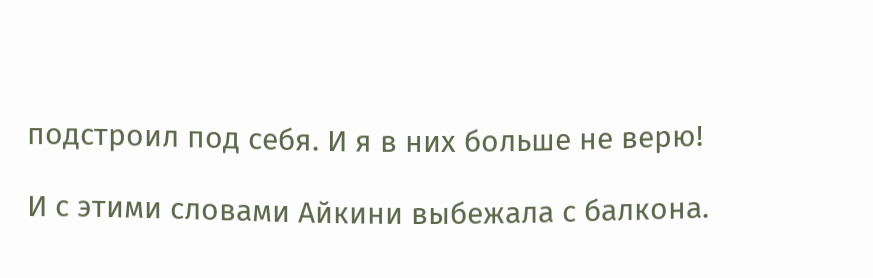подстроил под себя. И я в них больше не верю!

И с этими словами Айкини выбежала с балкона.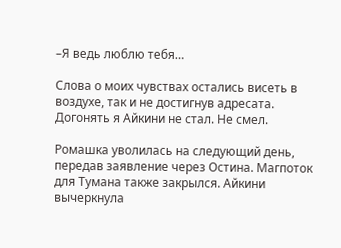–Я ведь люблю тебя…

Слова о моих чувствах остались висеть в воздухе, так и не достигнув адресата. Догонять я Айкини не стал. Не смел.

Ромашка уволилась на следующий день, передав заявление через Остина. Магпоток для Тумана также закрылся. Айкини вычеркнула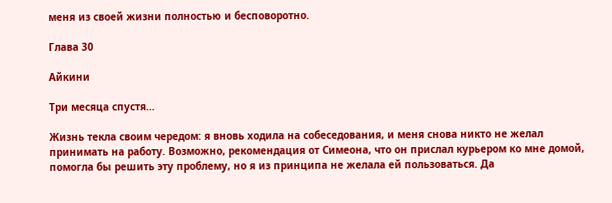меня из своей жизни полностью и бесповоротно.

Глава 30

Айкини

Три месяца спустя…

Жизнь текла своим чередом: я вновь ходила на собеседования, и меня снова никто не желал принимать на работу. Возможно, рекомендация от Симеона, что он прислал курьером ко мне домой, помогла бы решить эту проблему, но я из принципа не желала ей пользоваться. Да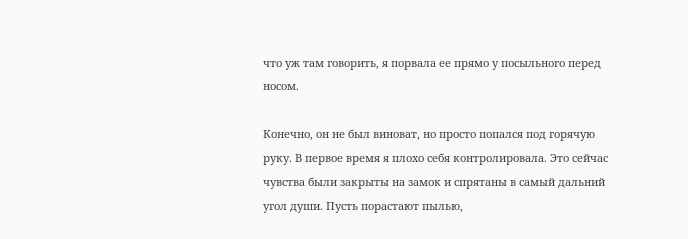что уж там говорить, я порвала ее прямо у посыльного перед носом.

Конечно, он не был виноват, но просто попался под горячую руку. В первое время я плохо себя контролировала. Это сейчас чувства были закрыты на замок и спрятаны в самый дальний угол души. Пусть порастают пылью,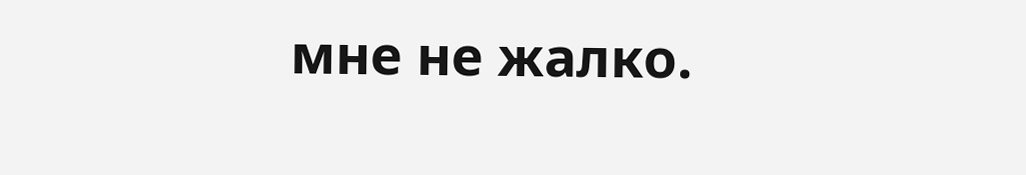мне не жалко.